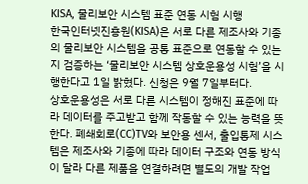KISA, 물리보안 시스템 표준 연동 시험 시행
한국인터넷진흥원(KISA)은 서로 다른 제조사와 기종의 물리보안 시스템을 공통 표준으로 연동할 수 있는지 검증하는 ‘물리보안 시스템 상호운용성 시험’을 시행한다고 1일 밝혔다. 신청은 9월 7일부터다.
상호운용성은 서로 다른 시스템이 정해진 표준에 따라 데이터를 주고받고 함께 작동할 수 있는 능력을 뜻한다. 폐쇄회로(CC)TV와 보안용 센서, 출입통제 시스템은 제조사와 기종에 따라 데이터 구조와 연동 방식이 달라 다른 제품을 연결하려면 별도의 개발 작업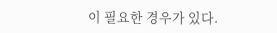이 필요한 경우가 있다.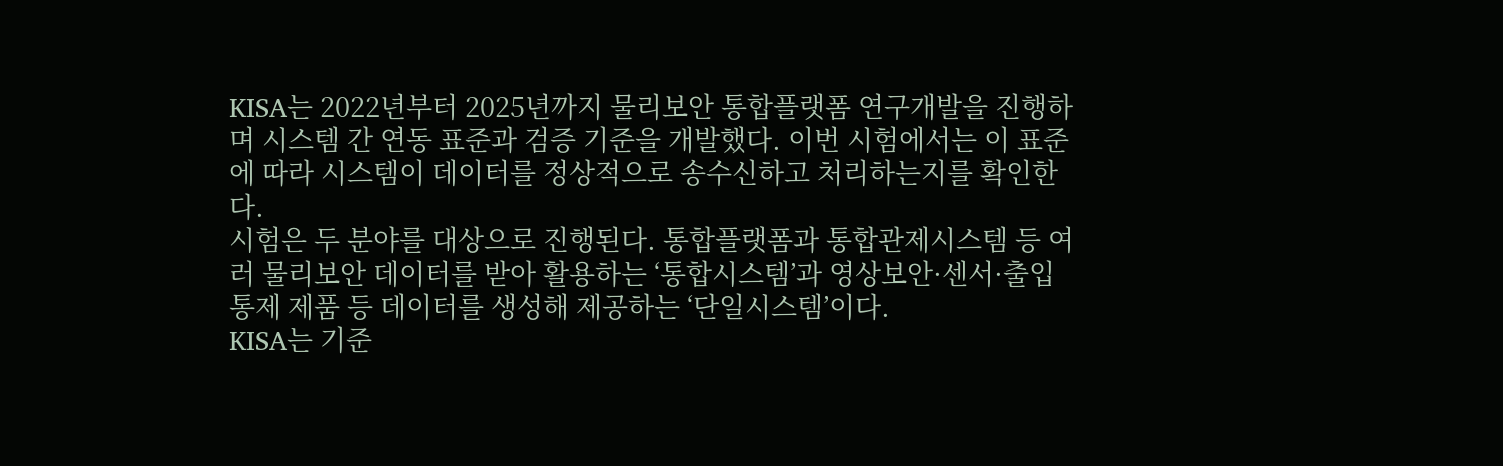KISA는 2022년부터 2025년까지 물리보안 통합플랫폼 연구개발을 진행하며 시스템 간 연동 표준과 검증 기준을 개발했다. 이번 시험에서는 이 표준에 따라 시스템이 데이터를 정상적으로 송수신하고 처리하는지를 확인한다.
시험은 두 분야를 대상으로 진행된다. 통합플랫폼과 통합관제시스템 등 여러 물리보안 데이터를 받아 활용하는 ‘통합시스템’과 영상보안·센서·출입통제 제품 등 데이터를 생성해 제공하는 ‘단일시스템’이다.
KISA는 기준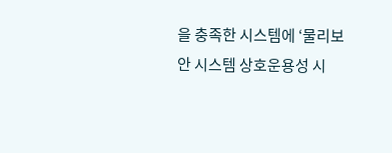을 충족한 시스템에 ‘물리보안 시스템 상호운용성 시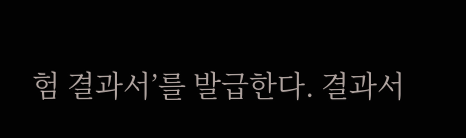험 결과서’를 발급한다. 결과서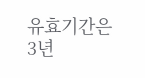유효기간은 3년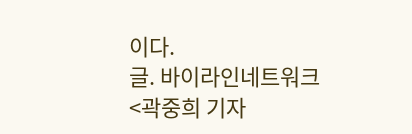이다.
글. 바이라인네트워크
<곽중희 기자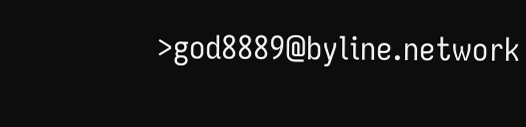>god8889@byline.network